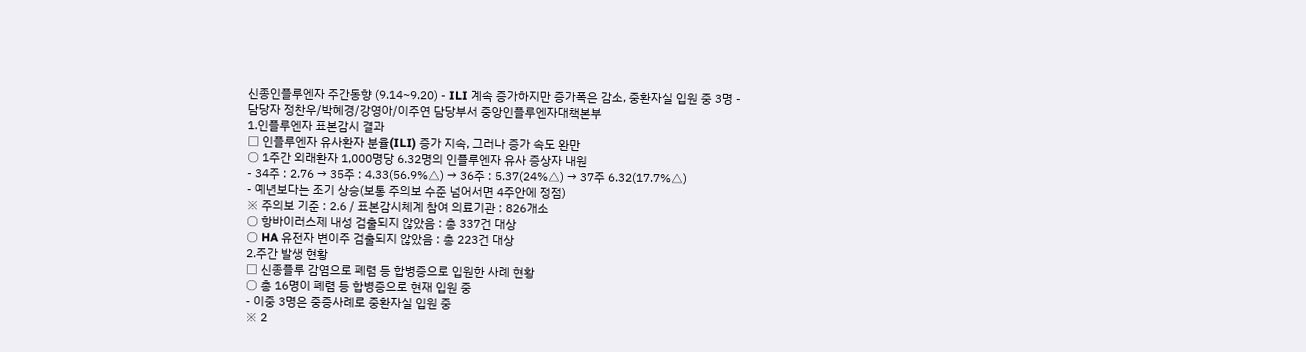신종인플루엔자 주간동향 (9.14~9.20) - ILI 계속 증가하지만 증가폭은 감소, 중환자실 입원 중 3명 -
담당자 정찬우/박혜경/강영아/이주연 담당부서 중앙인플루엔자대책본부
1.인플루엔자 표본감시 결과
□ 인플루엔자 유사환자 분율(ILI) 증가 지속, 그러나 증가 속도 완만
○ 1주간 외래환자 1,000명당 6.32명의 인플루엔자 유사 증상자 내원
- 34주 : 2.76 → 35주 : 4.33(56.9%△) → 36주 : 5.37(24%△) → 37주 6.32(17.7%△)
- 예년보다는 조기 상승(보통 주의보 수준 넘어서면 4주안에 정점)
※ 주의보 기준 : 2.6 / 표본감시체계 참여 의료기관 : 826개소
○ 항바이러스제 내성 검출되지 않았음 : 총 337건 대상
○ HA 유전자 변이주 검출되지 않았음 : 총 223건 대상
2.주간 발생 현황
□ 신종플루 감염으로 폐렴 등 합병증으로 입원한 사례 현황
○ 총 16명이 폐렴 등 합병증으로 현재 입원 중
- 이중 3명은 중증사례로 중환자실 입원 중
※ 2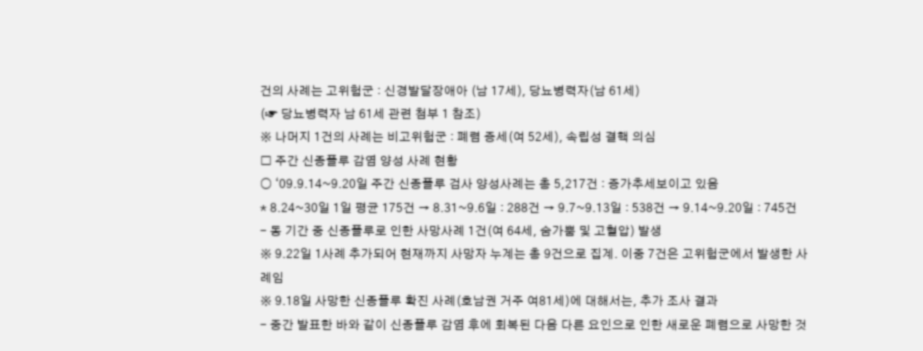건의 사례는 고위험군 : 신경발달장애아 (남 17세), 당뇨병력자(남 61세)
(☞ 당뇨병력자 남 61세 관련 첨부 1 참조)
※ 나머지 1건의 사례는 비고위험군 : 폐렴 증세(여 52세), 속립성 결핵 의심
□ 주간 신종플루 감염 양성 사례 현황
○ ‘09.9.14~9.20일 주간 신종플루 검사 양성사례는 총 5,217건 : 증가추세보이고 있음
* 8.24~30일 1일 평균 175건 → 8.31~9.6일 : 288건 → 9.7~9.13일 : 538건 → 9.14~9.20일 : 745건
- 동 기간 중 신종플루로 인한 사망사례 1건(여 64세, 숨가뿜 및 고혈압) 발생
※ 9.22일 1사례 추가되어 현재까지 사망자 누계는 총 9건으로 집계. 이중 7건은 고위험군에서 발생한 사례임
※ 9.18일 사망한 신종플루 확진 사례(호남권 거주 여81세)에 대해서는, 추가 조사 결과
- 중간 발표한 바와 같이 신종플루 감염 후에 회복된 다음 다른 요인으로 인한 새로운 폐렴으로 사망한 것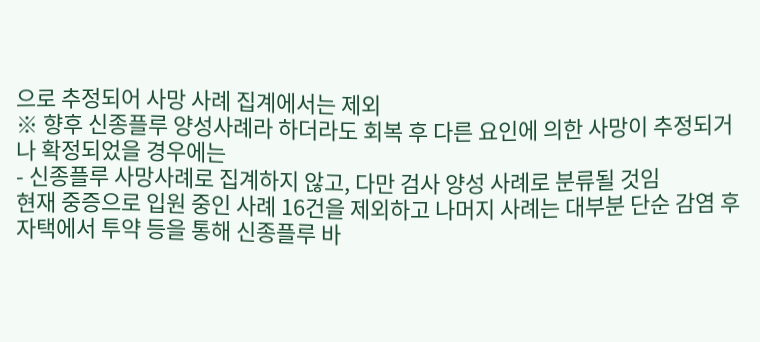으로 추정되어 사망 사례 집계에서는 제외
※ 향후 신종플루 양성사례라 하더라도 회복 후 다른 요인에 의한 사망이 추정되거나 확정되었을 경우에는
- 신종플루 사망사례로 집계하지 않고, 다만 검사 양성 사례로 분류될 것임
현재 중증으로 입원 중인 사례 16건을 제외하고 나머지 사례는 대부분 단순 감염 후 자택에서 투약 등을 통해 신종플루 바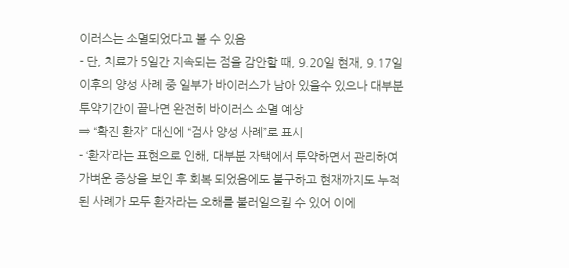이러스는 소멸되었다고 볼 수 있음
- 단, 치료가 5일간 지속되는 점을 감안할 때, 9.20일 현재, 9.17일 이후의 양성 사례 중 일부가 바이러스가 남아 있을수 있으나 대부분 투약기간이 끝나면 완전히 바이러스 소멸 예상
⇒ “확진 환자” 대신에 “검사 양성 사례”로 표시
- ‘환자’라는 표현으로 인해, 대부분 자택에서 투약하면서 관리하여 가벼운 증상을 보인 후 회복 되었음에도 불구하고 현재까지도 누적된 사례가 모두 환자라는 오해를 불러일으킬 수 있어 이에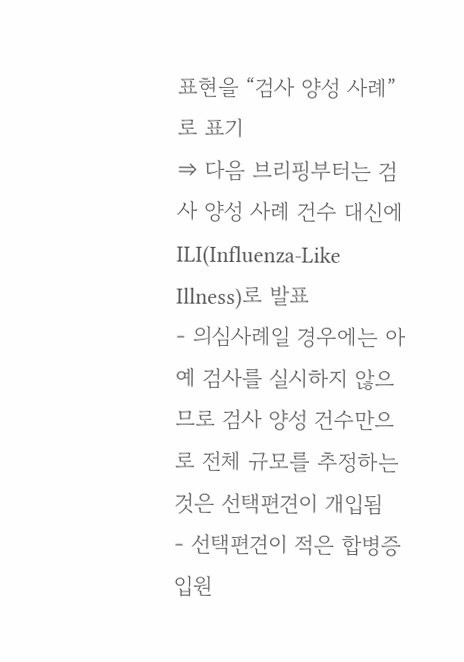표현을 “검사 양성 사례”로 표기
⇒ 다음 브리핑부터는 검사 양성 사례 건수 대신에 ILI(Influenza-Like Illness)로 발표
- 의심사례일 경우에는 아예 검사를 실시하지 않으므로 검사 양성 건수만으로 전체 규모를 추정하는 것은 선택편견이 개입됨
- 선택편견이 적은 합병증 입원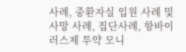사례, 중환자실 입원 사례 및 사망 사례, 집단사례, 항바이러스제 투약 모니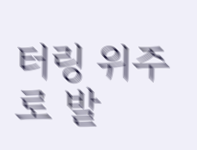터링 위주로 발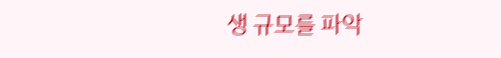생 규모를 파악